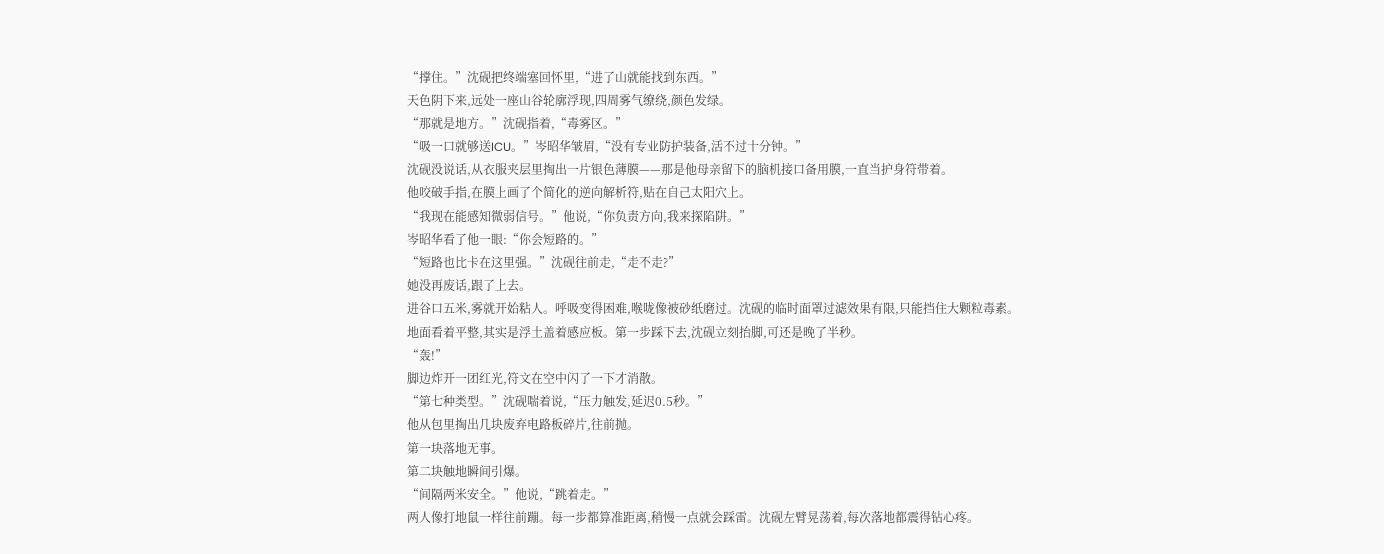“撑住。”沈砚把终端塞回怀里,“进了山就能找到东西。”
天色阴下来,远处一座山谷轮廓浮现,四周雾气缭绕,颜色发绿。
“那就是地方。”沈砚指着,“毒雾区。”
“吸一口就够送ICU。”岑昭华皱眉,“没有专业防护装备,活不过十分钟。”
沈砚没说话,从衣服夹层里掏出一片银色薄膜——那是他母亲留下的脑机接口备用膜,一直当护身符带着。
他咬破手指,在膜上画了个简化的逆向解析符,贴在自己太阳穴上。
“我现在能感知微弱信号。”他说,“你负责方向,我来探陷阱。”
岑昭华看了他一眼:“你会短路的。”
“短路也比卡在这里强。”沈砚往前走,“走不走?”
她没再废话,跟了上去。
进谷口五米,雾就开始粘人。呼吸变得困难,喉咙像被砂纸磨过。沈砚的临时面罩过滤效果有限,只能挡住大颗粒毒素。
地面看着平整,其实是浮土盖着感应板。第一步踩下去,沈砚立刻抬脚,可还是晚了半秒。
“轰!”
脚边炸开一团红光,符文在空中闪了一下才消散。
“第七种类型。”沈砚喘着说,“压力触发,延迟0.5秒。”
他从包里掏出几块废弃电路板碎片,往前抛。
第一块落地无事。
第二块触地瞬间引爆。
“间隔两米安全。”他说,“跳着走。”
两人像打地鼠一样往前蹦。每一步都算准距离,稍慢一点就会踩雷。沈砚左臂晃荡着,每次落地都震得钻心疼。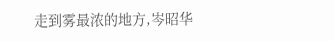走到雾最浓的地方,岑昭华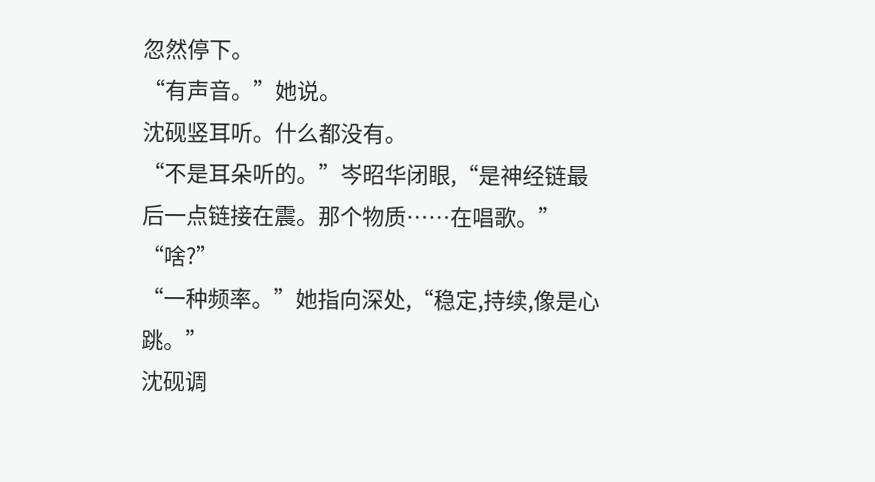忽然停下。
“有声音。”她说。
沈砚竖耳听。什么都没有。
“不是耳朵听的。”岑昭华闭眼,“是神经链最后一点链接在震。那个物质……在唱歌。”
“啥?”
“一种频率。”她指向深处,“稳定,持续,像是心跳。”
沈砚调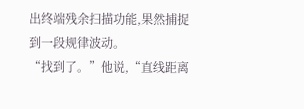出终端残余扫描功能,果然捕捉到一段规律波动。
“找到了。”他说,“直线距离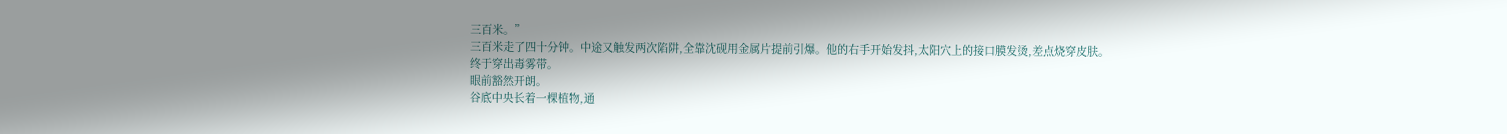三百米。”
三百米走了四十分钟。中途又触发两次陷阱,全靠沈砚用金属片提前引爆。他的右手开始发抖,太阳穴上的接口膜发烫,差点烧穿皮肤。
终于穿出毒雾带。
眼前豁然开朗。
谷底中央长着一棵植物,通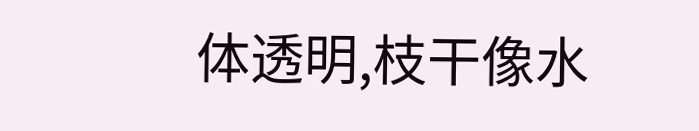体透明,枝干像水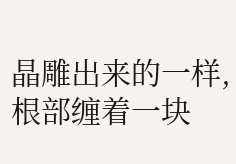晶雕出来的一样,根部缠着一块